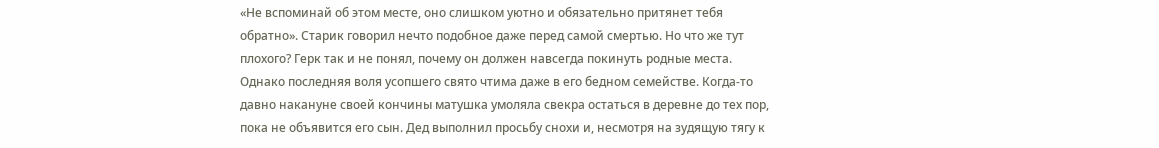«Не вспоминай об этом месте, оно слишком уютно и обязательно притянет тебя обратно». Старик говорил нечто подобное даже перед самой смертью. Но что же тут плохого? Герк так и не понял, почему он должен навсегда покинуть родные места. Однако последняя воля усопшего свято чтима даже в его бедном семействе. Когда-то давно накануне своей кончины матушка умоляла свекра остаться в деревне до тех пор, пока не объявится его сын. Дед выполнил просьбу снохи и, несмотря на зудящую тягу к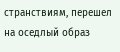странствиям, перешел на оседлый образ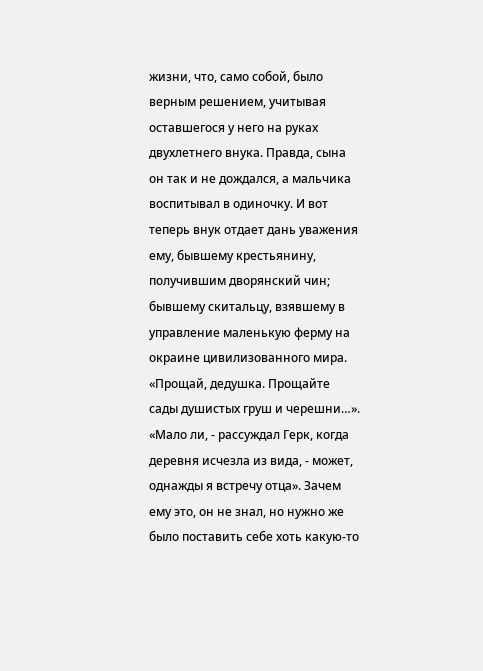жизни, что, само собой, было верным решением, учитывая оставшегося у него на руках двухлетнего внука. Правда, сына он так и не дождался, а мальчика воспитывал в одиночку. И вот теперь внук отдает дань уважения ему, бывшему крестьянину, получившим дворянский чин; бывшему скитальцу, взявшему в управление маленькую ферму на окраине цивилизованного мира. «Прощай, дедушка. Прощайте сады душистых груш и черешни…».
«Мало ли, - рассуждал Герк, когда деревня исчезла из вида, - может, однажды я встречу отца». Зачем ему это, он не знал, но нужно же было поставить себе хоть какую-то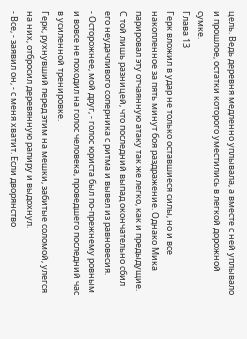цель. Ведь деревня медленно уплывала, а вместе с ней уплывало и прошлое, остатки которого уместились в легкой дорожной сумке.
Глава 13
Герк вложил в удар не только оставшиеся силы, но и все накопленное за пять минут боя раздражение. Однако Мика парировал эту отчаянную атаку так же легко, как и предыдущие. С той лишь разницей, что последний выпад окончательно сбил его неудачливого соперника с ритма и вывел из равновесия.
- Осторожнее, мой друг, - голос юриста был по-прежнему ровным и вовсе не походил на голос человека, проведшего последний час в усиленной тренировке.
Герк, рухнувший перед этим на мешки, забитые соломой, улегся на них, отбросил деревянную рапиру и выдохнул.
- Все, - заявил он, - с меня хватит. Если дворянство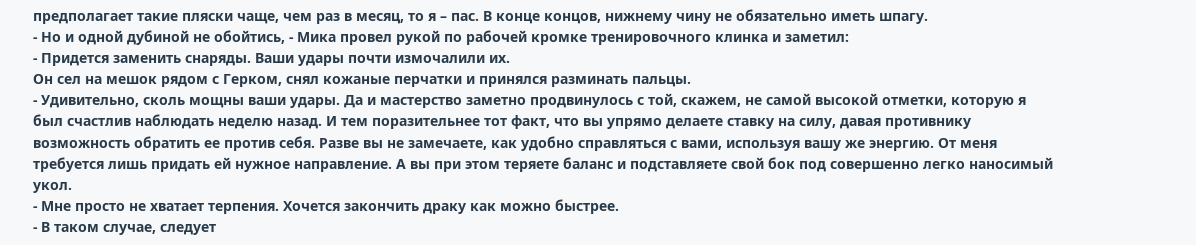предполагает такие пляски чаще, чем раз в месяц, то я – пас. В конце концов, нижнему чину не обязательно иметь шпагу.
- Но и одной дубиной не обойтись, - Мика провел рукой по рабочей кромке тренировочного клинка и заметил:
- Придется заменить снаряды. Ваши удары почти измочалили их.
Он сел на мешок рядом с Герком, снял кожаные перчатки и принялся разминать пальцы.
- Удивительно, сколь мощны ваши удары. Да и мастерство заметно продвинулось с той, скажем, не самой высокой отметки, которую я был счастлив наблюдать неделю назад. И тем поразительнее тот факт, что вы упрямо делаете ставку на силу, давая противнику возможность обратить ее против себя. Разве вы не замечаете, как удобно справляться с вами, используя вашу же энергию. От меня требуется лишь придать ей нужное направление. А вы при этом теряете баланс и подставляете свой бок под совершенно легко наносимый укол.
- Мне просто не хватает терпения. Хочется закончить драку как можно быстрее.
- В таком случае, следует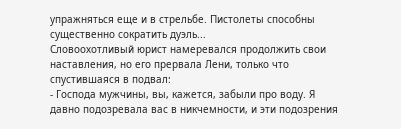упражняться еще и в стрельбе. Пистолеты способны существенно сократить дуэль...
Словоохотливый юрист намеревался продолжить свои наставления, но его прервала Лени, только что спустившаяся в подвал:
- Господа мужчины, вы, кажется, забыли про воду. Я давно подозревала вас в никчемности, и эти подозрения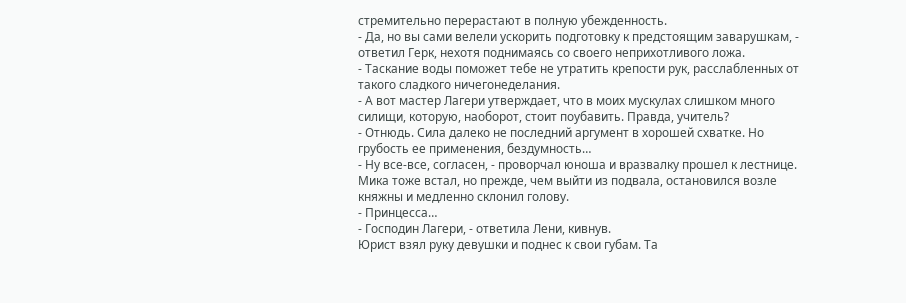стремительно перерастают в полную убежденность.
- Да, но вы сами велели ускорить подготовку к предстоящим заварушкам, - ответил Герк, нехотя поднимаясь со своего неприхотливого ложа.
- Таскание воды поможет тебе не утратить крепости рук, расслабленных от такого сладкого ничегонеделания.
- А вот мастер Лагери утверждает, что в моих мускулах слишком много силищи, которую, наоборот, стоит поубавить. Правда, учитель?
- Отнюдь. Сила далеко не последний аргумент в хорошей схватке. Но грубость ее применения, бездумность…
- Ну все-все, согласен, - проворчал юноша и вразвалку прошел к лестнице.
Мика тоже встал, но прежде, чем выйти из подвала, остановился возле княжны и медленно склонил голову.
- Принцесса…
- Господин Лагери, - ответила Лени, кивнув.
Юрист взял руку девушки и поднес к свои губам. Та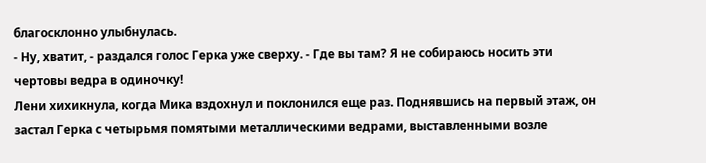благосклонно улыбнулась.
- Ну, хватит, - раздался голос Герка уже сверху. - Где вы там? Я не собираюсь носить эти чертовы ведра в одиночку!
Лени хихикнула, когда Мика вздохнул и поклонился еще раз. Поднявшись на первый этаж, он застал Герка с четырьмя помятыми металлическими ведрами, выставленными возле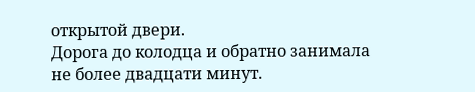открытой двери.
Дорога до колодца и обратно занимала не более двадцати минут.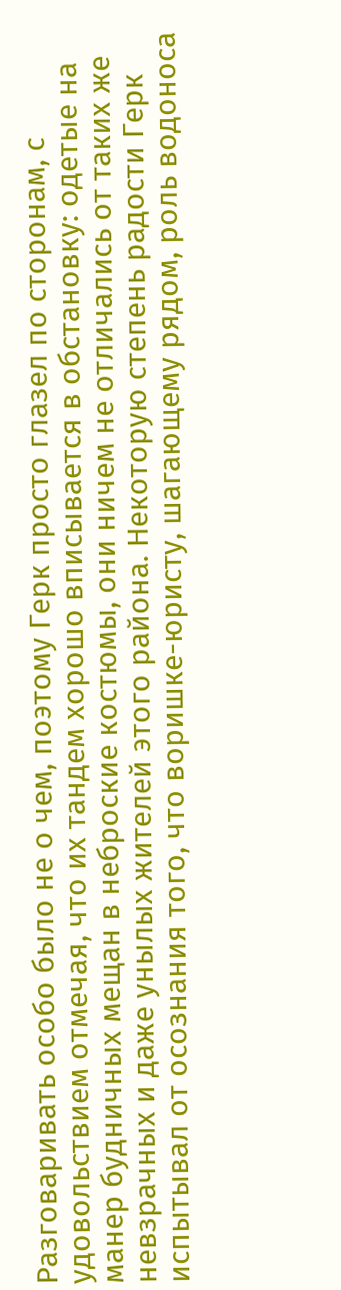Разговаривать особо было не о чем, поэтому Герк просто глазел по сторонам, с удовольствием отмечая, что их тандем хорошо вписывается в обстановку: одетые на манер будничных мещан в неброские костюмы, они ничем не отличались от таких же невзрачных и даже унылых жителей этого района. Некоторую степень радости Герк испытывал от осознания того, что воришке-юристу, шагающему рядом, роль водоноса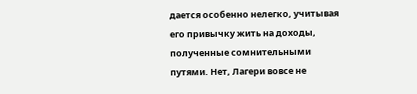дается особенно нелегко, учитывая его привычку жить на доходы, полученные сомнительными путями. Нет, Лагери вовсе не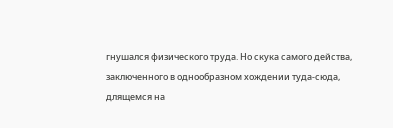гнушался физического труда. Но скука самого действа, заключенного в однообразном хождении туда-сюда, длящемся на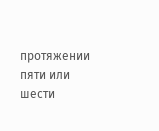протяжении пяти или шести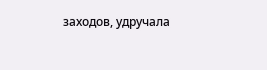заходов, удручала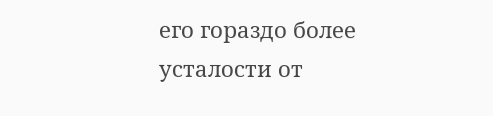его гораздо более усталости от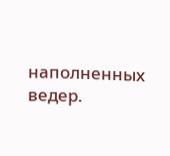наполненных ведер.